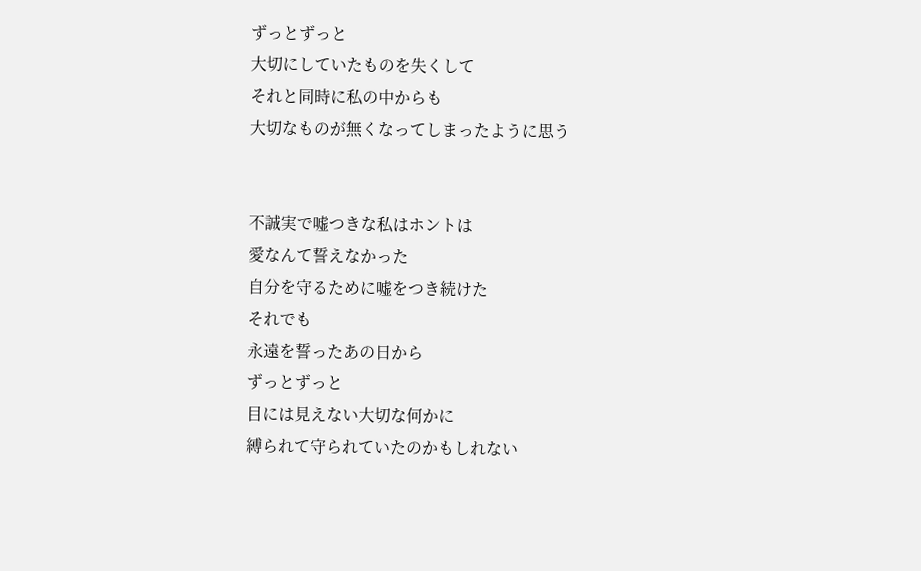ずっとずっと
大切にしていたものを失くして
それと同時に私の中からも
大切なものが無くなってしまったように思う


不誠実で嘘つきな私はホントは
愛なんて誓えなかった
自分を守るために嘘をつき続けた
それでも
永遠を誓ったあの日から
ずっとずっと
目には見えない大切な何かに
縛られて守られていたのかもしれない